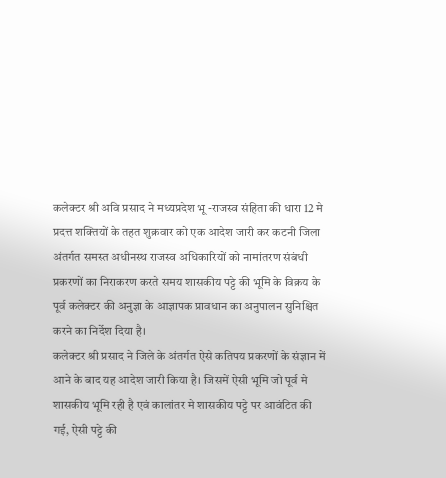कलेक्टर श्री अवि प्रसाद ने मध्यप्रदेश भू -राजस्व संहिता की धारा 12 मे प्रदत्त शक्तियों के तहत शुक्रवार को एक आदेश जारी कर कटनी जिला अंतर्गत समस्त अधीनस्थ राजस्व अधिकारियों को नामांतरण संबंधी प्रकरणों का निराकरण करते समय शासकीय पट्टे की भूमि के विक्रय के पूर्व कलेक्टर की अनुज्ञा के आज्ञापक प्रावधान का अनुपालन सुनिश्चित करने का निर्देश दिया है।
कलेक्टर श्री प्रसाद ने जिले के अंतर्गत ऐसे कतिपय प्रकरणों के संज्ञान में आने के बाद यह आदेश जारी किया है। जिसमें ऐसी भूमि जो पूर्व मे शासकीय भूमि रही है एवं कालांतर मे शासकीय पट्टे पर आवंटित की गई, ऐसी पट्टे की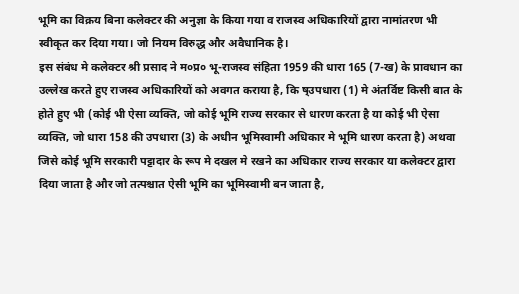भूमि का विक्रय बिना कलेक्टर की अनुज्ञा के किया गया व राजस्व अधिकारियों द्वारा नामांतरण भी स्वीकृत कर दिया गया। जो नियम विरुद्ध और अवैधानिक है।
इस संबंध मे कलेक्टर श्री प्रसाद ने म०प्र० भू-राजस्व संहिता 1959 की धारा 165 (7-ख) के प्रावधान का उल्लेख करते हुए राजस्व अधिकारियों को अवगत कराया है, कि ष्उपधारा (1) मे अंतर्विष्ट किसी बात के होते हुए भी (कोई भी ऐसा व्यक्ति, जो कोई भूमि राज्य सरकार से धारण करता है या कोई भी ऐसा व्यक्ति, जो धारा 158 की उपधारा (3) के अधीन भूमिस्वामी अधिकार मे भूमि धारण करता है) अथवा जिसे कोई भूमि सरकारी पट्टादार के रूप मे दखल मे रखने का अधिकार राज्य सरकार या कलेक्टर द्वारा दिया जाता है और जो तत्पश्चात ऐसी भूमि का भूमिस्वामी बन जाता है,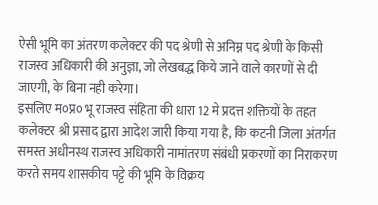ऐसी भूमि का अंतरण कलेक्टर की पद श्रेणी से अनिम्न पद श्रेणी के किसी राजस्व अधिकारी की अनुज्ञा, जो लेखबद्ध किये जाने वाले कारणों से दी जाएगी, के बिना नही करेगा।
इसलिए म०प्र० भू राजस्व संहिता की धारा 12 मे प्रदत्त शक्तियों के तहत कलेक्टर श्री प्रसाद द्वारा आदेश जारी किया गया है, कि कटनी जिला अंतर्गत समस्त अधीनस्थ राजस्व अधिकारी नामांतरण संबंधी प्रकरणों का निराकरण करते समय शासकीय पट्टे की भूमि के विक्रय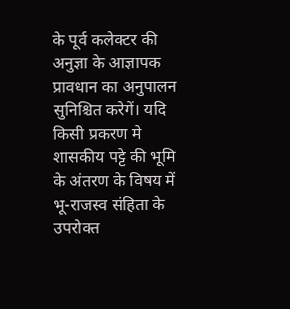के पूर्व कलेक्टर की अनुज्ञा के आज्ञापक प्रावधान का अनुपालन सुनिश्चित करेगें। यदि किसी प्रकरण मे शासकीय पट्टे की भूमि के अंतरण के विषय में भू-राजस्व संहिता के उपरोक्त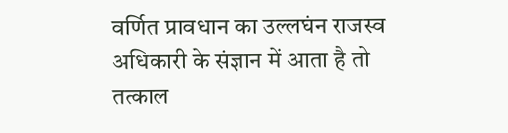वर्णित प्रावधान का उल्लघंन राजस्व अधिकारी के संज्ञान में आता है तो तत्काल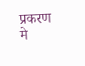प्रकरण मे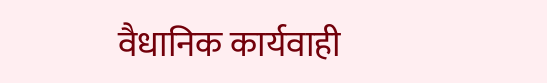वैधानिक कार्यवाही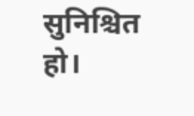सुनिश्चित हो।